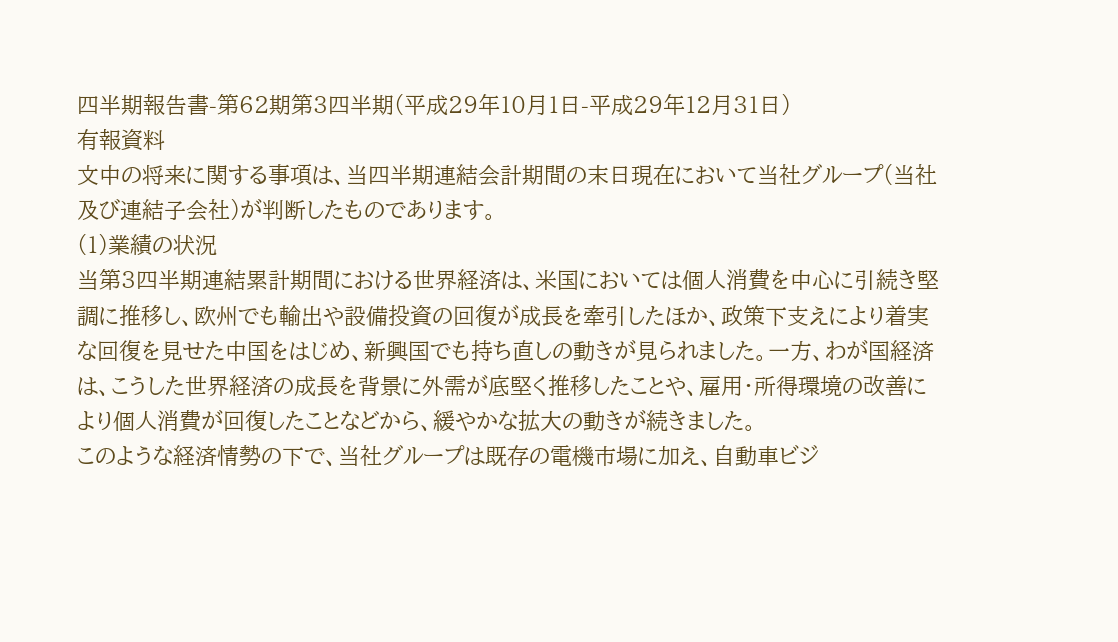四半期報告書-第62期第3四半期(平成29年10月1日-平成29年12月31日)
有報資料
文中の将来に関する事項は、当四半期連結会計期間の末日現在において当社グループ(当社及び連結子会社)が判断したものであります。
(1)業績の状況
当第3四半期連結累計期間における世界経済は、米国においては個人消費を中心に引続き堅調に推移し、欧州でも輸出や設備投資の回復が成長を牽引したほか、政策下支えにより着実な回復を見せた中国をはじめ、新興国でも持ち直しの動きが見られました。一方、わが国経済は、こうした世界経済の成長を背景に外需が底堅く推移したことや、雇用・所得環境の改善により個人消費が回復したことなどから、緩やかな拡大の動きが続きました。
このような経済情勢の下で、当社グループは既存の電機市場に加え、自動車ビジ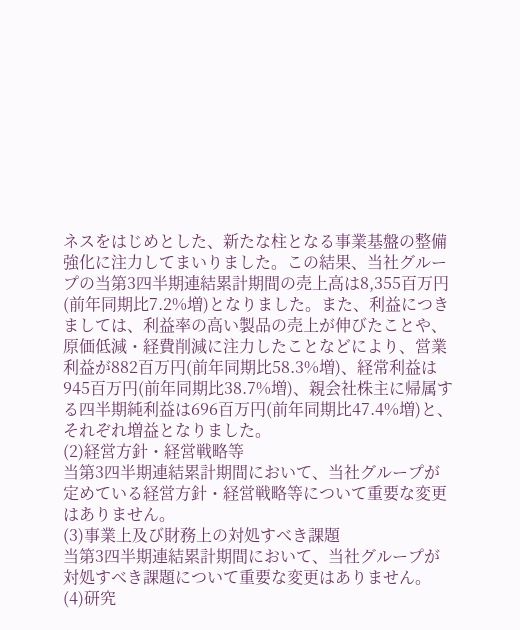ネスをはじめとした、新たな柱となる事業基盤の整備強化に注力してまいりました。この結果、当社グループの当第3四半期連結累計期間の売上高は8,355百万円(前年同期比7.2%増)となりました。また、利益につきましては、利益率の高い製品の売上が伸びたことや、原価低減・経費削減に注力したことなどにより、営業利益が882百万円(前年同期比58.3%増)、経常利益は945百万円(前年同期比38.7%増)、親会社株主に帰属する四半期純利益は696百万円(前年同期比47.4%増)と、それぞれ増益となりました。
(2)経営方針・経営戦略等
当第3四半期連結累計期間において、当社グループが定めている経営方針・経営戦略等について重要な変更はありません。
(3)事業上及び財務上の対処すべき課題
当第3四半期連結累計期間において、当社グループが対処すべき課題について重要な変更はありません。
(4)研究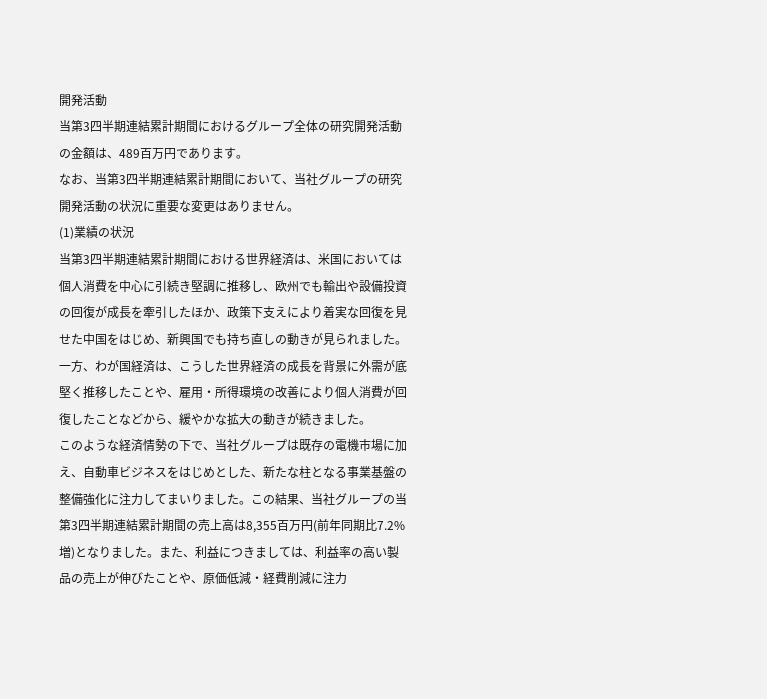開発活動
当第3四半期連結累計期間におけるグループ全体の研究開発活動の金額は、489百万円であります。
なお、当第3四半期連結累計期間において、当社グループの研究開発活動の状況に重要な変更はありません。
(1)業績の状況
当第3四半期連結累計期間における世界経済は、米国においては個人消費を中心に引続き堅調に推移し、欧州でも輸出や設備投資の回復が成長を牽引したほか、政策下支えにより着実な回復を見せた中国をはじめ、新興国でも持ち直しの動きが見られました。一方、わが国経済は、こうした世界経済の成長を背景に外需が底堅く推移したことや、雇用・所得環境の改善により個人消費が回復したことなどから、緩やかな拡大の動きが続きました。
このような経済情勢の下で、当社グループは既存の電機市場に加え、自動車ビジネスをはじめとした、新たな柱となる事業基盤の整備強化に注力してまいりました。この結果、当社グループの当第3四半期連結累計期間の売上高は8,355百万円(前年同期比7.2%増)となりました。また、利益につきましては、利益率の高い製品の売上が伸びたことや、原価低減・経費削減に注力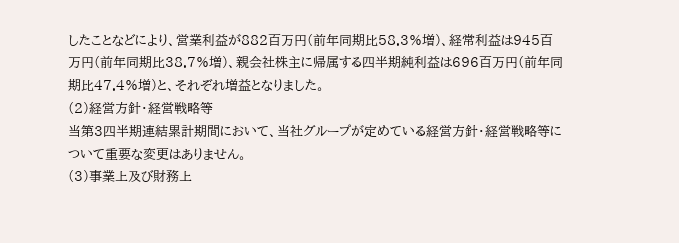したことなどにより、営業利益が882百万円(前年同期比58.3%増)、経常利益は945百万円(前年同期比38.7%増)、親会社株主に帰属する四半期純利益は696百万円(前年同期比47.4%増)と、それぞれ増益となりました。
(2)経営方針・経営戦略等
当第3四半期連結累計期間において、当社グループが定めている経営方針・経営戦略等について重要な変更はありません。
(3)事業上及び財務上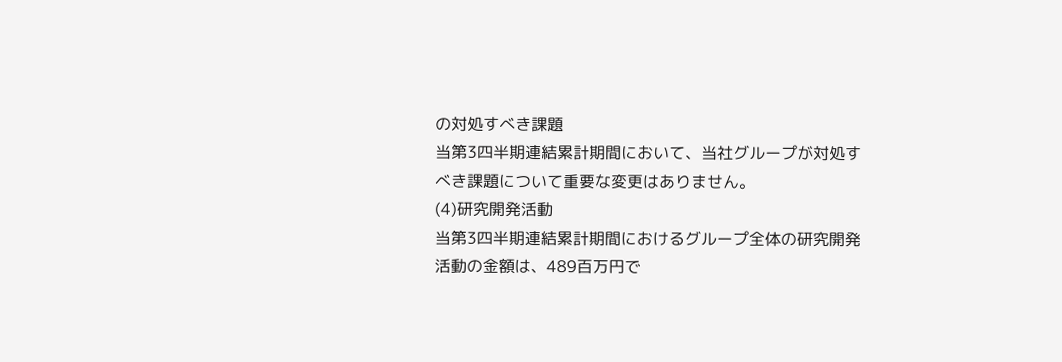の対処すべき課題
当第3四半期連結累計期間において、当社グループが対処すべき課題について重要な変更はありません。
(4)研究開発活動
当第3四半期連結累計期間におけるグループ全体の研究開発活動の金額は、489百万円で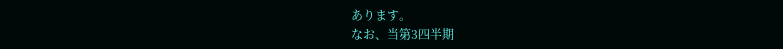あります。
なお、当第3四半期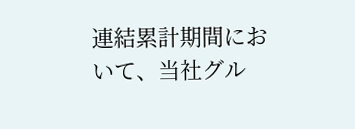連結累計期間において、当社グル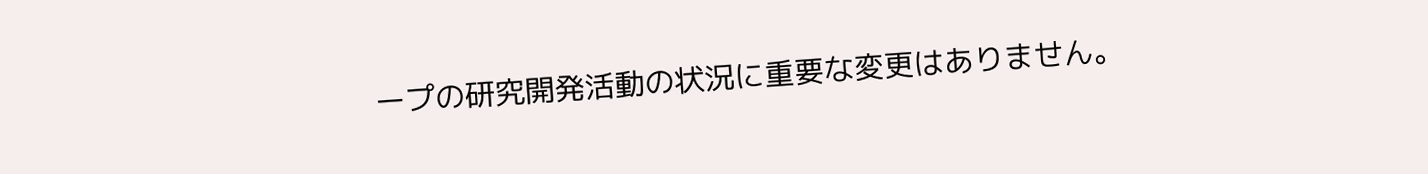ープの研究開発活動の状況に重要な変更はありません。